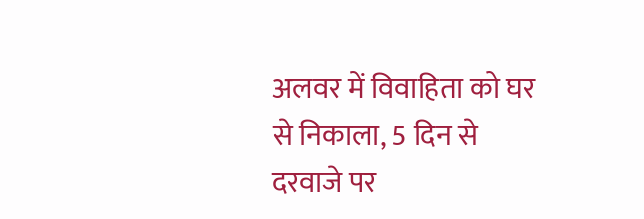अलवर में विवाहिता को घर से निकाला, 5 दिन से दरवाजे पर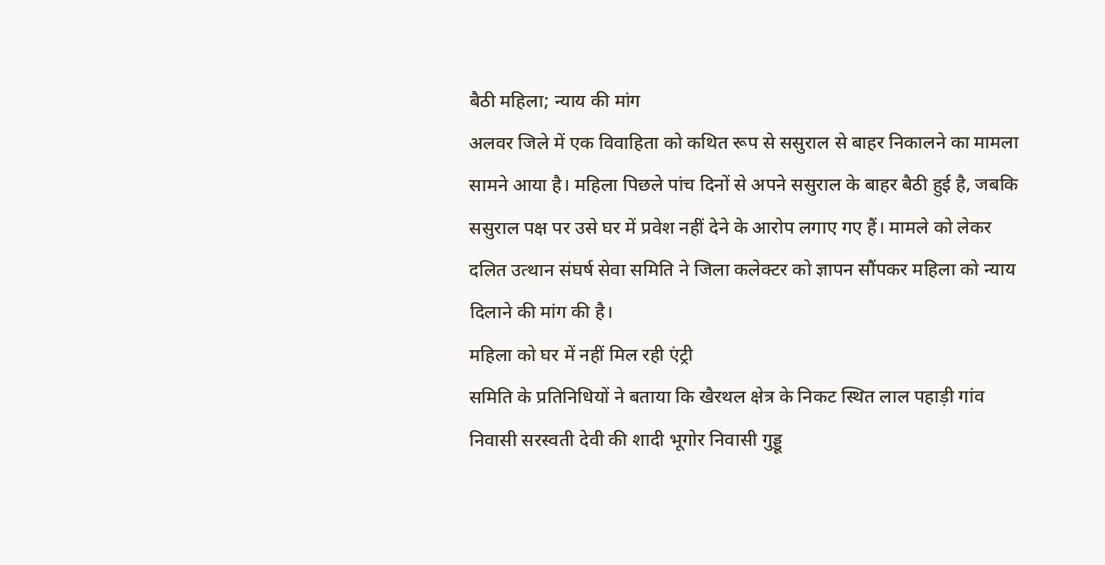बैठी महिला; न्याय की मांग
अलवर जिले में एक विवाहिता को कथित रूप से ससुराल से बाहर निकालने का मामला सामने आया है। महिला पिछले पांच दिनों से अपने ससुराल के बाहर बैठी हुई है, जबकि ससुराल पक्ष पर उसे घर में प्रवेश नहीं देने के आरोप लगाए गए हैं। मामले को लेकर दलित उत्थान संघर्ष सेवा समिति ने जिला कलेक्टर को ज्ञापन सौंपकर महिला को न्याय दिलाने की मांग की है।
महिला को घर में नहीं मिल रही एंट्री
समिति के प्रतिनिधियों ने बताया कि खैरथल क्षेत्र के निकट स्थित लाल पहाड़ी गांव निवासी सरस्वती देवी की शादी भूगोर निवासी गुड्डू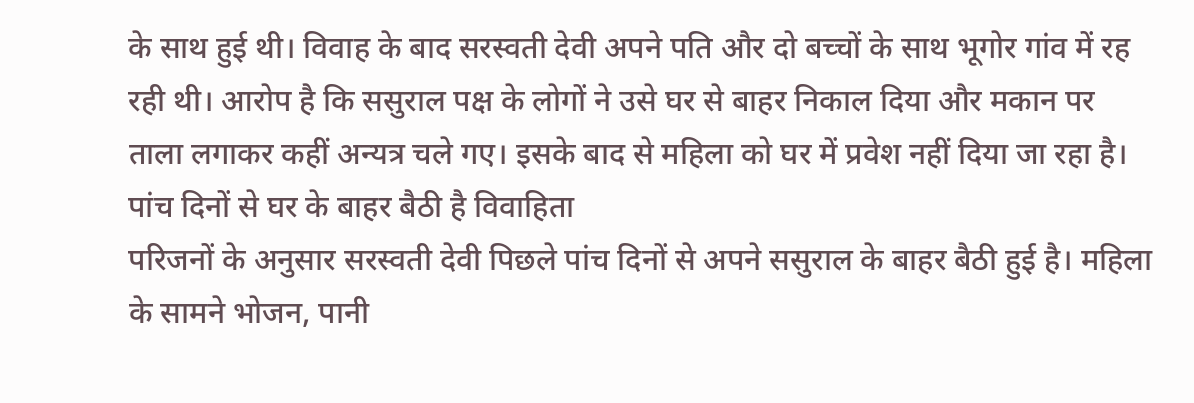के साथ हुई थी। विवाह के बाद सरस्वती देवी अपने पति और दो बच्चों के साथ भूगोर गांव में रह रही थी। आरोप है कि ससुराल पक्ष के लोगों ने उसे घर से बाहर निकाल दिया और मकान पर ताला लगाकर कहीं अन्यत्र चले गए। इसके बाद से महिला को घर में प्रवेश नहीं दिया जा रहा है।
पांच दिनों से घर के बाहर बैठी है विवाहिता
परिजनों के अनुसार सरस्वती देवी पिछले पांच दिनों से अपने ससुराल के बाहर बैठी हुई है। महिला के सामने भोजन, पानी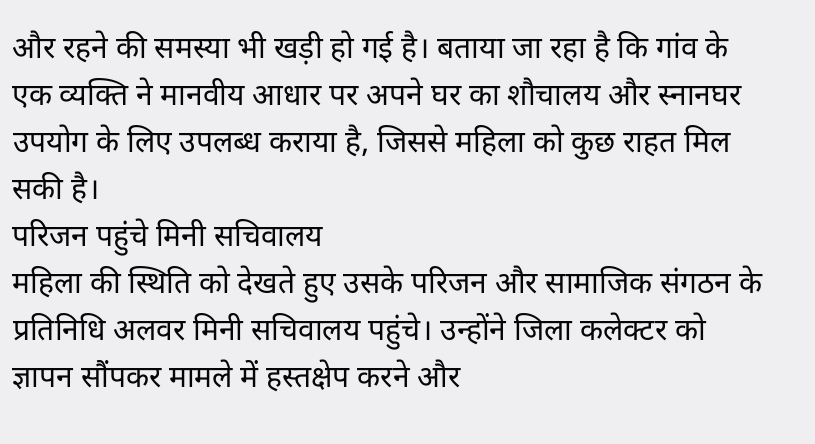और रहने की समस्या भी खड़ी हो गई है। बताया जा रहा है कि गांव के एक व्यक्ति ने मानवीय आधार पर अपने घर का शौचालय और स्नानघर उपयोग के लिए उपलब्ध कराया है, जिससे महिला को कुछ राहत मिल सकी है।
परिजन पहुंचे मिनी सचिवालय
महिला की स्थिति को देखते हुए उसके परिजन और सामाजिक संगठन के प्रतिनिधि अलवर मिनी सचिवालय पहुंचे। उन्होंने जिला कलेक्टर को ज्ञापन सौंपकर मामले में हस्तक्षेप करने और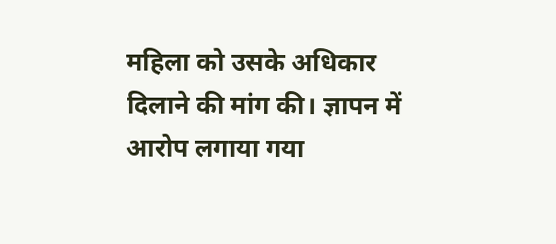महिला को उसके अधिकार दिलाने की मांग की। ज्ञापन में आरोप लगाया गया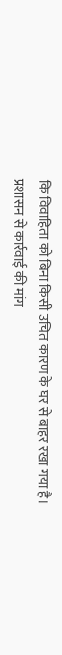कि विवाहिता को बिना किसी उचित कारण के घर से बाहर रखा गया है।
प्रशासन से कार्रवाई की मांग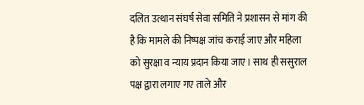दलित उत्थान संघर्ष सेवा समिति ने प्रशासन से मांग की है कि मामले की निष्पक्ष जांच कराई जाए और महिला को सुरक्षा व न्याय प्रदान किया जाए। साथ ही ससुराल पक्ष द्वारा लगाए गए ताले और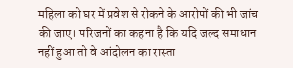महिला को घर में प्रवेश से रोकने के आरोपों की भी जांच की जाए। परिजनों का कहना है कि यदि जल्द समाधान नहीं हुआ तो वे आंदोलन का रास्ता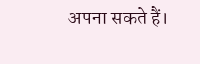अपना सकते हैं।